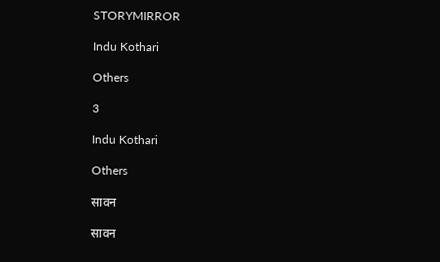STORYMIRROR

Indu Kothari

Others

3

Indu Kothari

Others

सावन

सावन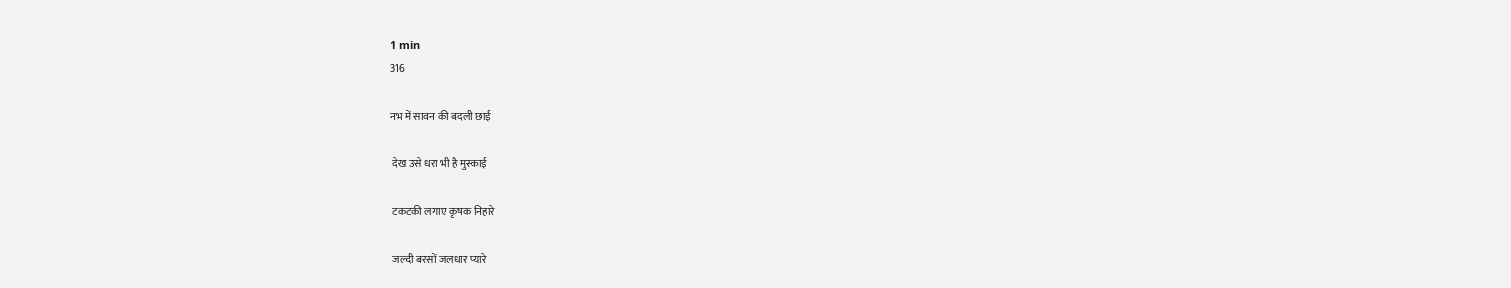1 min
316

नभ में सावन की बदली छाई

 देख उसे धरा भी है मुस्काई

 टकटकी लगाए कृषक निहारे

 जल्दी बरसों जलधार प्यारे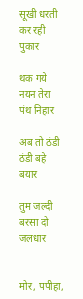सूखी धरती कर रही पुकार

थक गये नयन‌ तेरा पंथ निहार

अब तो ठंडी ठंडी बहे बयार

तुम जल्दी बरसा दो जलधार


मोर, पपीहा,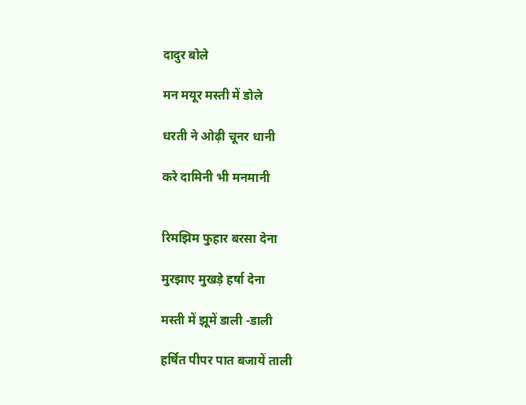दादुर बोले

मन मयूर मस्ती में डोले

धरती ने ओढ़ी चूनर धानी

करे दामिनी भी मनमानी


रिमझिम फुहार बरसा देना

मुरझाए मुखड़े हर्षा देना

मस्ती में झूमें डाली -डाली

हर्षित पीपर पात बजायें ताली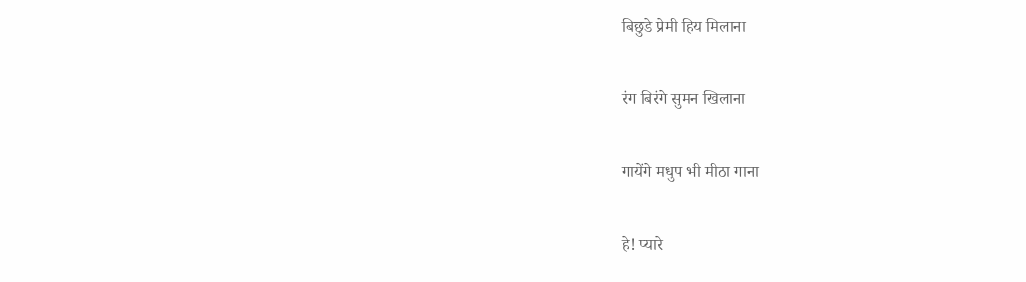बिछुडे प्रेमी हिय मिलाना

रंग बिरंगे सुमन खिलाना

गायेंगे मधुप भी मीठा गाना

हे! प्यारे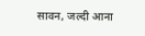सावन, जल्दी आना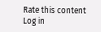Rate this content
Log in